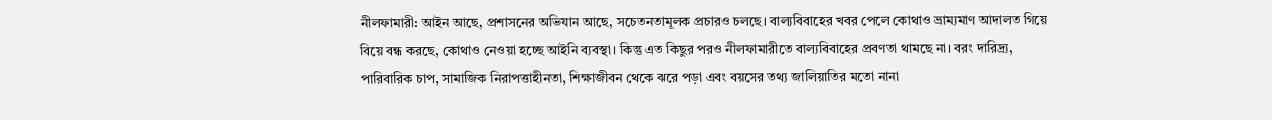নীলফামারী: আইন আছে, প্রশাসনের অভিযান আছে, সচেতনতামূলক প্রচারও চলছে। বাল্যবিবাহের খবর পেলে কোথাও ভ্রাম্যমাণ আদালত গিয়ে বিয়ে বন্ধ করছে, কোথাও নেওয়া হচ্ছে আইনি ব্যবস্থা। কিন্তু এত কিছুর পরও নীলফামারীতে বাল্যবিবাহের প্রবণতা থামছে না। বরং দারিদ্র্য, পারিবারিক চাপ, সামাজিক নিরাপত্তাহীনতা, শিক্ষাজীবন থেকে ঝরে পড়া এবং বয়সের তথ্য জালিয়াতির মতো নানা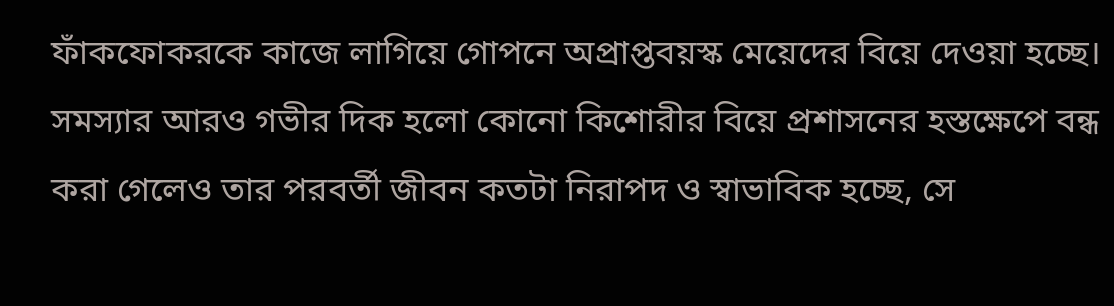ফাঁকফোকরকে কাজে লাগিয়ে গোপনে অপ্রাপ্তবয়স্ক মেয়েদের বিয়ে দেওয়া হচ্ছে।
সমস্যার আরও গভীর দিক হলো কোনো কিশোরীর বিয়ে প্রশাসনের হস্তক্ষেপে বন্ধ করা গেলেও তার পরবর্তী জীবন কতটা নিরাপদ ও স্বাভাবিক হচ্ছে, সে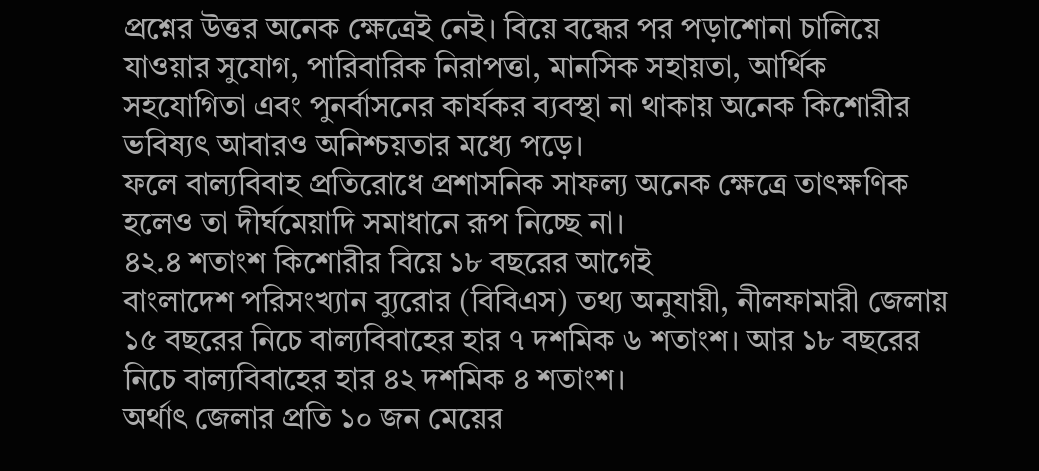প্রশ্নের উত্তর অনেক ক্ষেত্রেই নেই। বিয়ে বন্ধের পর পড়াশোনা চালিয়ে যাওয়ার সুযোগ, পারিবারিক নিরাপত্তা, মানসিক সহায়তা, আর্থিক সহযোগিতা এবং পুনর্বাসনের কার্যকর ব্যবস্থা না থাকায় অনেক কিশোরীর ভবিষ্যৎ আবারও অনিশ্চয়তার মধ্যে পড়ে।
ফলে বাল্যবিবাহ প্রতিরোধে প্রশাসনিক সাফল্য অনেক ক্ষেত্রে তাৎক্ষণিক হলেও তা দীর্ঘমেয়াদি সমাধানে রূপ নিচ্ছে না।
৪২.৪ শতাংশ কিশোরীর বিয়ে ১৮ বছরের আগেই
বাংলাদেশ পরিসংখ্যান ব্যুরোর (বিবিএস) তথ্য অনুযায়ী, নীলফামারী জেলায় ১৫ বছরের নিচে বাল্যবিবাহের হার ৭ দশমিক ৬ শতাংশ। আর ১৮ বছরের নিচে বাল্যবিবাহের হার ৪২ দশমিক ৪ শতাংশ।
অর্থাৎ জেলার প্রতি ১০ জন মেয়ের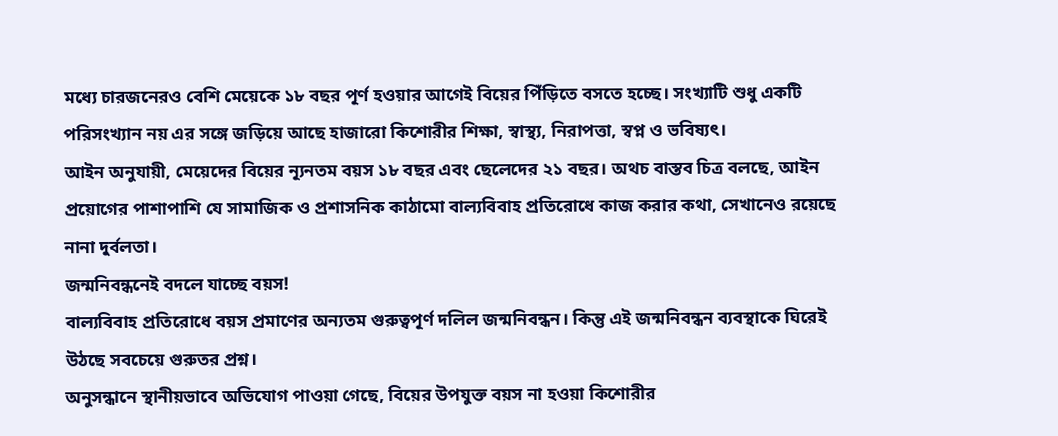মধ্যে চারজনেরও বেশি মেয়েকে ১৮ বছর পূর্ণ হওয়ার আগেই বিয়ের পিঁড়িতে বসতে হচ্ছে। সংখ্যাটি শুধু একটি পরিসংখ্যান নয় এর সঙ্গে জড়িয়ে আছে হাজারো কিশোরীর শিক্ষা, স্বাস্থ্য, নিরাপত্তা, স্বপ্ন ও ভবিষ্যৎ।
আইন অনুযায়ী, মেয়েদের বিয়ের ন্যূনতম বয়স ১৮ বছর এবং ছেলেদের ২১ বছর। অথচ বাস্তব চিত্র বলছে, আইন প্রয়োগের পাশাপাশি যে সামাজিক ও প্রশাসনিক কাঠামো বাল্যবিবাহ প্রতিরোধে কাজ করার কথা, সেখানেও রয়েছে নানা দুর্বলতা।
জন্মনিবন্ধনেই বদলে যাচ্ছে বয়স!
বাল্যবিবাহ প্রতিরোধে বয়স প্রমাণের অন্যতম গুরুত্বপূর্ণ দলিল জন্মনিবন্ধন। কিন্তু এই জন্মনিবন্ধন ব্যবস্থাকে ঘিরেই উঠছে সবচেয়ে গুরুতর প্রশ্ন।
অনুসন্ধানে স্থানীয়ভাবে অভিযোগ পাওয়া গেছে, বিয়ের উপযুক্ত বয়স না হওয়া কিশোরীর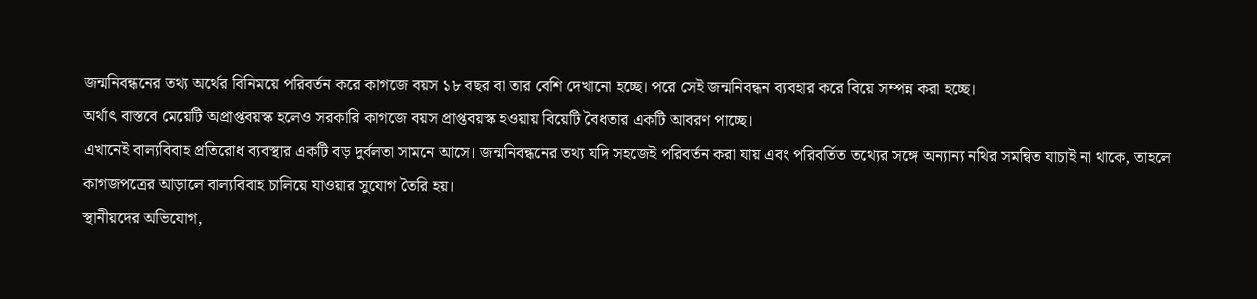জন্মনিবন্ধনের তথ্য অর্থের বিনিময়ে পরিবর্তন করে কাগজে বয়স ১৮ বছর বা তার বেশি দেখানো হচ্ছে। পরে সেই জন্মনিবন্ধন ব্যবহার করে বিয়ে সম্পন্ন করা হচ্ছে।
অর্থাৎ বাস্তবে মেয়েটি অপ্রাপ্তবয়স্ক হলেও সরকারি কাগজে বয়স প্রাপ্তবয়স্ক হওয়ায় বিয়েটি বৈধতার একটি আবরণ পাচ্ছে।
এখানেই বাল্যবিবাহ প্রতিরোধ ব্যবস্থার একটি বড় দুর্বলতা সামনে আসে। জন্মনিবন্ধনের তথ্য যদি সহজেই পরিবর্তন করা যায় এবং পরিবর্তিত তথ্যের সঙ্গে অন্যান্য নথির সমন্বিত যাচাই না থাকে, তাহলে কাগজপত্রের আড়ালে বাল্যবিবাহ চালিয়ে যাওয়ার সুযোগ তৈরি হয়।
স্থানীয়দের অভিযোগ,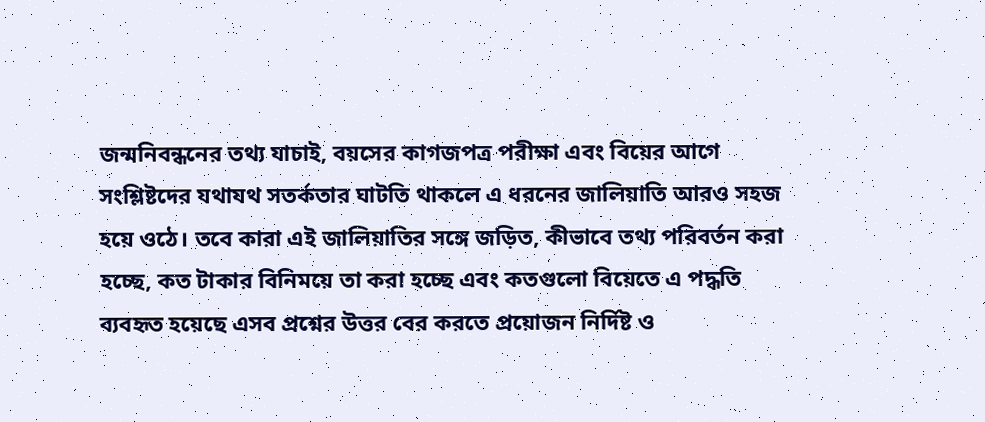জন্মনিবন্ধনের তথ্য যাচাই, বয়সের কাগজপত্র পরীক্ষা এবং বিয়ের আগে সংশ্লিষ্টদের যথাযথ সতর্কতার ঘাটতি থাকলে এ ধরনের জালিয়াতি আরও সহজ হয়ে ওঠে। তবে কারা এই জালিয়াতির সঙ্গে জড়িত, কীভাবে তথ্য পরিবর্তন করা হচ্ছে, কত টাকার বিনিময়ে তা করা হচ্ছে এবং কতগুলো বিয়েতে এ পদ্ধতি ব্যবহৃত হয়েছে এসব প্রশ্নের উত্তর বের করতে প্রয়োজন নির্দিষ্ট ও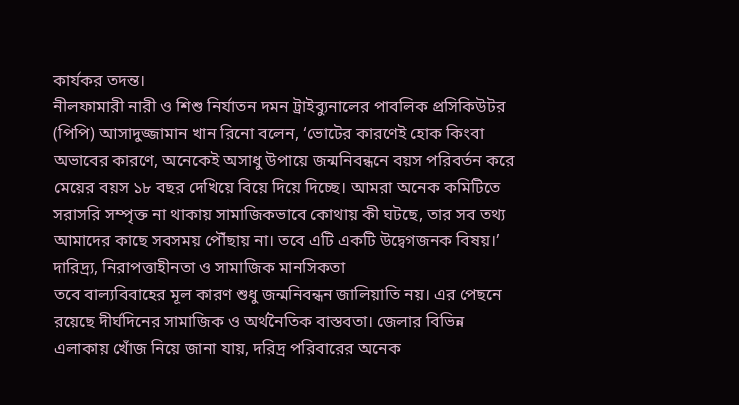কার্যকর তদন্ত।
নীলফামারী নারী ও শিশু নির্যাতন দমন ট্রাইব্যুনালের পাবলিক প্রসিকিউটর (পিপি) আসাদুজ্জামান খান রিনো বলেন, ‘ভোটের কারণেই হোক কিংবা অভাবের কারণে, অনেকেই অসাধু উপায়ে জন্মনিবন্ধনে বয়স পরিবর্তন করে মেয়ের বয়স ১৮ বছর দেখিয়ে বিয়ে দিয়ে দিচ্ছে। আমরা অনেক কমিটিতে সরাসরি সম্পৃক্ত না থাকায় সামাজিকভাবে কোথায় কী ঘটছে, তার সব তথ্য আমাদের কাছে সবসময় পৌঁছায় না। তবে এটি একটি উদ্বেগজনক বিষয়।’
দারিদ্র্য, নিরাপত্তাহীনতা ও সামাজিক মানসিকতা
তবে বাল্যবিবাহের মূল কারণ শুধু জন্মনিবন্ধন জালিয়াতি নয়। এর পেছনে রয়েছে দীর্ঘদিনের সামাজিক ও অর্থনৈতিক বাস্তবতা। জেলার বিভিন্ন এলাকায় খোঁজ নিয়ে জানা যায়, দরিদ্র পরিবারের অনেক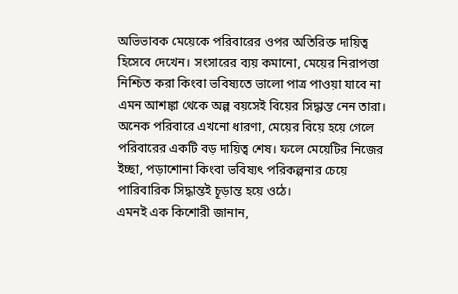অভিভাবক মেয়েকে পরিবারের ওপর অতিরিক্ত দায়িত্ব হিসেবে দেখেন। সংসারের ব্যয় কমানো, মেয়ের নিরাপত্তা নিশ্চিত করা কিংবা ভবিষ্যতে ভালো পাত্র পাওয়া যাবে না এমন আশঙ্কা থেকে অল্প বয়সেই বিয়ের সিদ্ধান্ত নেন তারা।
অনেক পরিবারে এখনো ধারণা, মেয়ের বিয়ে হয়ে গেলে পরিবারের একটি বড় দায়িত্ব শেষ। ফলে মেয়েটির নিজের ইচ্ছা, পড়াশোনা কিংবা ভবিষ্যৎ পরিকল্পনার চেয়ে পারিবারিক সিদ্ধান্তই চূড়ান্ত হয়ে ওঠে।
এমনই এক কিশোরী জানান,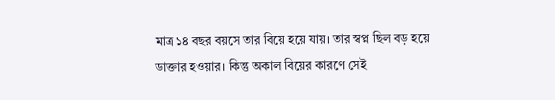মাত্র ১৪ বছর বয়সে তার বিয়ে হয়ে যায়। তার স্বপ্ন ছিল বড় হয়ে ডাক্তার হওয়ার। কিন্তু অকাল বিয়ের কারণে সেই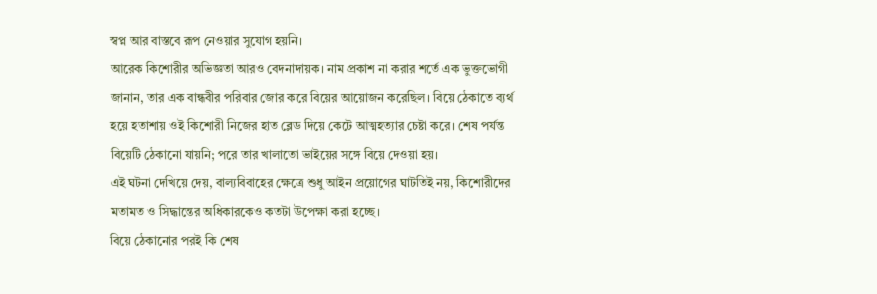স্বপ্ন আর বাস্তবে রূপ নেওয়ার সুযোগ হয়নি।
আরেক কিশোরীর অভিজ্ঞতা আরও বেদনাদায়ক। নাম প্রকাশ না করার শর্তে এক ভুক্তভোগী জানান, তার এক বান্ধবীর পরিবার জোর করে বিয়ের আয়োজন করেছিল। বিয়ে ঠেকাতে ব্যর্থ হয়ে হতাশায় ওই কিশোরী নিজের হাত ব্লেড দিয়ে কেটে আত্মহত্যার চেষ্টা করে। শেষ পর্যন্ত বিয়েটি ঠেকানো যায়নি; পরে তার খালাতো ভাইয়ের সঙ্গে বিয়ে দেওয়া হয়।
এই ঘটনা দেখিয়ে দেয়, বাল্যবিবাহের ক্ষেত্রে শুধু আইন প্রয়োগের ঘাটতিই নয়, কিশোরীদের মতামত ও সিদ্ধান্তের অধিকারকেও কতটা উপেক্ষা করা হচ্ছে।
বিয়ে ঠেকানোর পরই কি শেষ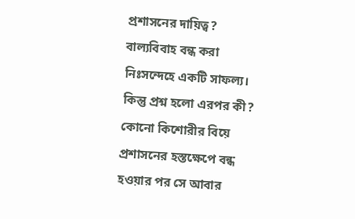প্রশাসনের দায়িত্ব?
বাল্যবিবাহ বন্ধ করা নিঃসন্দেহে একটি সাফল্য। কিন্তু প্রশ্ন হলো এরপর কী? কোনো কিশোরীর বিয়ে প্রশাসনের হস্তক্ষেপে বন্ধ হওয়ার পর সে আবার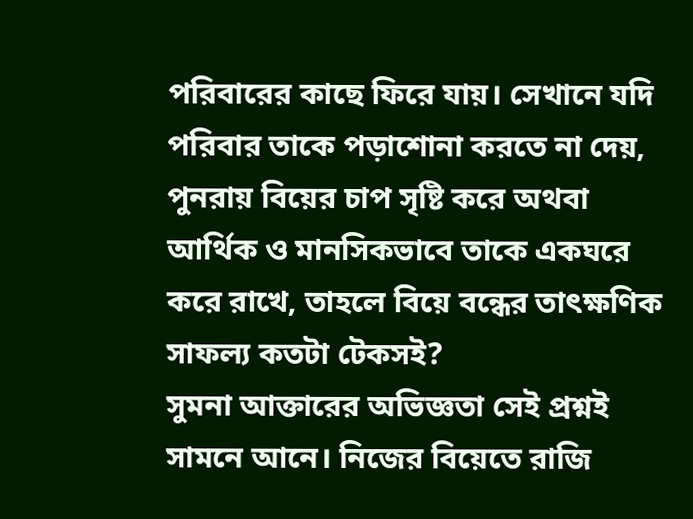পরিবারের কাছে ফিরে যায়। সেখানে যদি পরিবার তাকে পড়াশোনা করতে না দেয়, পুনরায় বিয়ের চাপ সৃষ্টি করে অথবা আর্থিক ও মানসিকভাবে তাকে একঘরে করে রাখে, তাহলে বিয়ে বন্ধের তাৎক্ষণিক সাফল্য কতটা টেকসই?
সুমনা আক্তারের অভিজ্ঞতা সেই প্রশ্নই সামনে আনে। নিজের বিয়েতে রাজি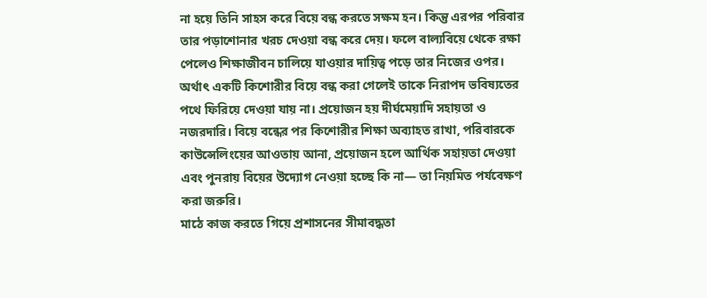না হয়ে তিনি সাহস করে বিয়ে বন্ধ করতে সক্ষম হন। কিন্তু এরপর পরিবার তার পড়াশোনার খরচ দেওয়া বন্ধ করে দেয়। ফলে বাল্যবিয়ে থেকে রক্ষা পেলেও শিক্ষাজীবন চালিয়ে যাওয়ার দায়িত্ব পড়ে তার নিজের ওপর।
অর্থাৎ একটি কিশোরীর বিয়ে বন্ধ করা গেলেই তাকে নিরাপদ ভবিষ্যতের পথে ফিরিয়ে দেওয়া যায় না। প্রয়োজন হয় দীর্ঘমেয়াদি সহায়তা ও নজরদারি। বিয়ে বন্ধের পর কিশোরীর শিক্ষা অব্যাহত রাখা, পরিবারকে কাউন্সেলিংয়ের আওতায় আনা, প্রয়োজন হলে আর্থিক সহায়তা দেওয়া এবং পুনরায় বিয়ের উদ্যোগ নেওয়া হচ্ছে কি না— তা নিয়মিত পর্যবেক্ষণ করা জরুরি।
মাঠে কাজ করতে গিয়ে প্রশাসনের সীমাবদ্ধতা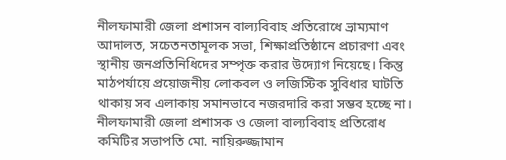নীলফামারী জেলা প্রশাসন বাল্যবিবাহ প্রতিরোধে ভ্রাম্যমাণ আদালত, সচেতনতামূলক সভা, শিক্ষাপ্রতিষ্ঠানে প্রচারণা এবং স্থানীয় জনপ্রতিনিধিদের সম্পৃক্ত করার উদ্যোগ নিয়েছে। কিন্তু মাঠপর্যায়ে প্রয়োজনীয় লোকবল ও লজিস্টিক সুবিধার ঘাটতি থাকায় সব এলাকায় সমানভাবে নজরদারি করা সম্ভব হচ্ছে না।
নীলফামারী জেলা প্রশাসক ও জেলা বাল্যবিবাহ প্রতিরোধ কমিটির সভাপতি মো. নায়িরুজ্জামান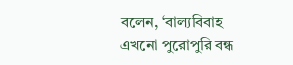বলেন, ‘বাল্যবিবাহ এখনো পুরোপুরি বন্ধ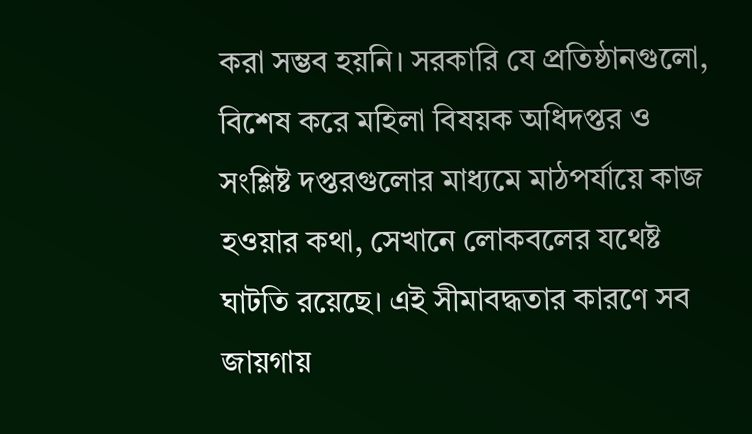করা সম্ভব হয়নি। সরকারি যে প্রতিষ্ঠানগুলো, বিশেষ করে মহিলা বিষয়ক অধিদপ্তর ও সংশ্লিষ্ট দপ্তরগুলোর মাধ্যমে মাঠপর্যায়ে কাজ হওয়ার কথা, সেখানে লোকবলের যথেষ্ট ঘাটতি রয়েছে। এই সীমাবদ্ধতার কারণে সব জায়গায়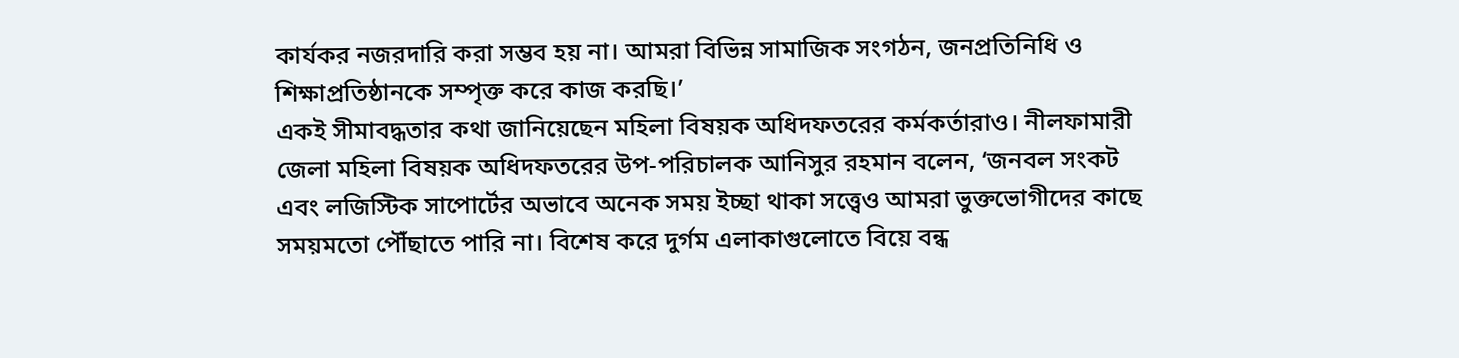কার্যকর নজরদারি করা সম্ভব হয় না। আমরা বিভিন্ন সামাজিক সংগঠন, জনপ্রতিনিধি ও শিক্ষাপ্রতিষ্ঠানকে সম্পৃক্ত করে কাজ করছি।’
একই সীমাবদ্ধতার কথা জানিয়েছেন মহিলা বিষয়ক অধিদফতরের কর্মকর্তারাও। নীলফামারী জেলা মহিলা বিষয়ক অধিদফতরের উপ-পরিচালক আনিসুর রহমান বলেন, ‘জনবল সংকট এবং লজিস্টিক সাপোর্টের অভাবে অনেক সময় ইচ্ছা থাকা সত্ত্বেও আমরা ভুক্তভোগীদের কাছে সময়মতো পৌঁছাতে পারি না। বিশেষ করে দুর্গম এলাকাগুলোতে বিয়ে বন্ধ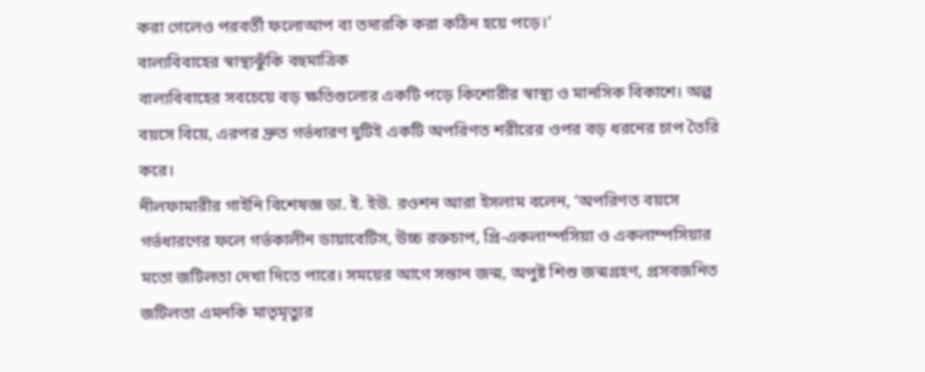করা গেলেও পরবর্তী ফলোআপ বা তদারকি করা কঠিন হয়ে পড়ে।’
বাল্যবিবাহের স্বাস্থ্যঝুঁকি বহুমাত্রিক
বাল্যবিবাহের সবচেয়ে বড় ক্ষতিগুলোর একটি পড়ে কিশোরীর স্বাস্থ্য ও মানসিক বিকাশে। অল্প বয়সে বিয়ে, এরপর দ্রুত গর্ভধারণ দুটিই একটি অপরিণত শরীরের ওপর বড় ধরনের চাপ তৈরি করে।
নীলফামারীর গাইনি বিশেষজ্ঞ ডা. ই. ইউ. রওশন আরা ইসলাম বলেন, ‘অপরিণত বয়সে গর্ভধারণের ফলে গর্ভকালীন ডায়াবেটিস, উচ্চ রক্তচাপ, প্রি-একলাম্পসিয়া ও একলাম্পসিয়ার মতো জটিলতা দেখা দিতে পারে। সময়ের আগে সন্তান জন্ম, অপুষ্ট শিশু জন্মগ্রহণ, প্রসবজনিত জটিলতা এমনকি মাতৃমৃত্যুর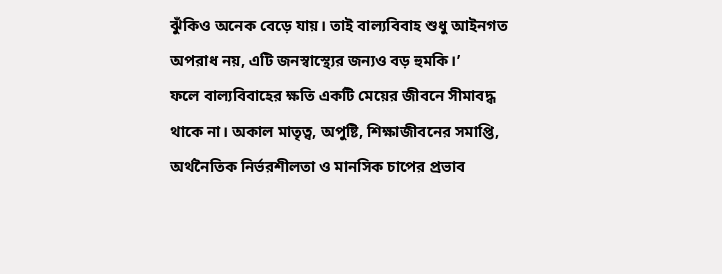ঝুঁকিও অনেক বেড়ে যায়। তাই বাল্যবিবাহ শুধু আইনগত অপরাধ নয়, এটি জনস্বাস্থ্যের জন্যও বড় হুমকি।’
ফলে বাল্যবিবাহের ক্ষতি একটি মেয়ের জীবনে সীমাবদ্ধ থাকে না। অকাল মাতৃত্ব, অপুষ্টি, শিক্ষাজীবনের সমাপ্তি, অর্থনৈতিক নির্ভরশীলতা ও মানসিক চাপের প্রভাব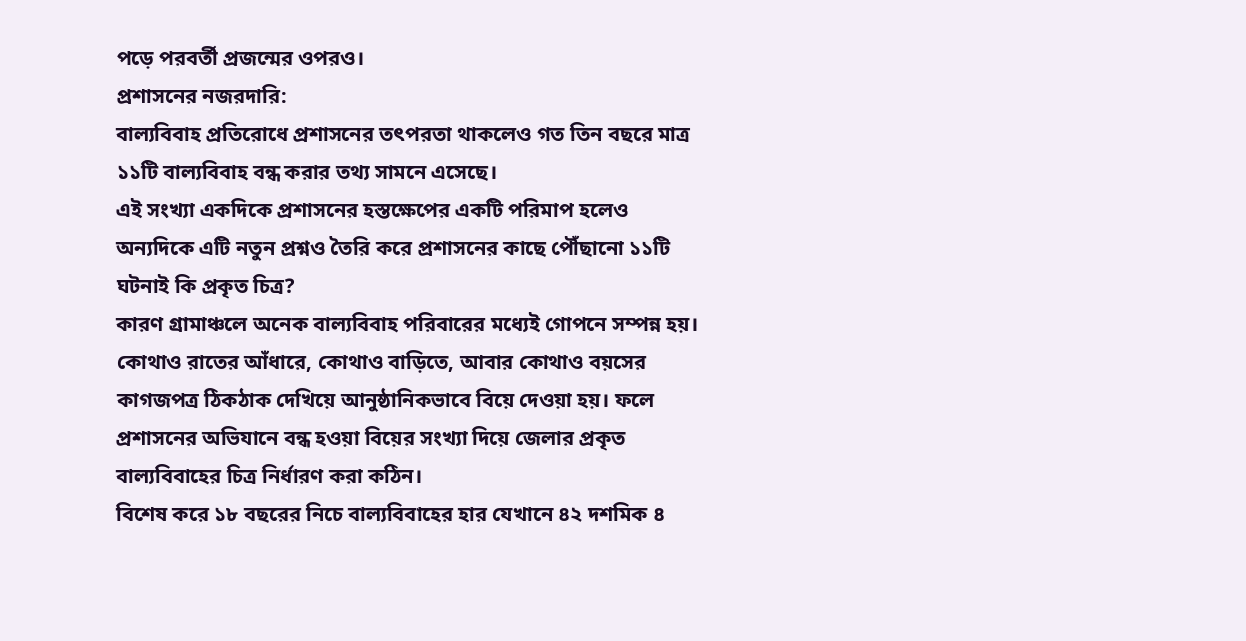পড়ে পরবর্তী প্রজন্মের ওপরও।
প্রশাসনের নজরদারি:
বাল্যবিবাহ প্রতিরোধে প্রশাসনের তৎপরতা থাকলেও গত তিন বছরে মাত্র ১১টি বাল্যবিবাহ বন্ধ করার তথ্য সামনে এসেছে।
এই সংখ্যা একদিকে প্রশাসনের হস্তক্ষেপের একটি পরিমাপ হলেও অন্যদিকে এটি নতুন প্রশ্নও তৈরি করে প্রশাসনের কাছে পৌঁছানো ১১টি ঘটনাই কি প্রকৃত চিত্র?
কারণ গ্রামাঞ্চলে অনেক বাল্যবিবাহ পরিবারের মধ্যেই গোপনে সম্পন্ন হয়। কোথাও রাতের আঁধারে, কোথাও বাড়িতে, আবার কোথাও বয়সের কাগজপত্র ঠিকঠাক দেখিয়ে আনুষ্ঠানিকভাবে বিয়ে দেওয়া হয়। ফলে প্রশাসনের অভিযানে বন্ধ হওয়া বিয়ের সংখ্যা দিয়ে জেলার প্রকৃত বাল্যবিবাহের চিত্র নির্ধারণ করা কঠিন।
বিশেষ করে ১৮ বছরের নিচে বাল্যবিবাহের হার যেখানে ৪২ দশমিক ৪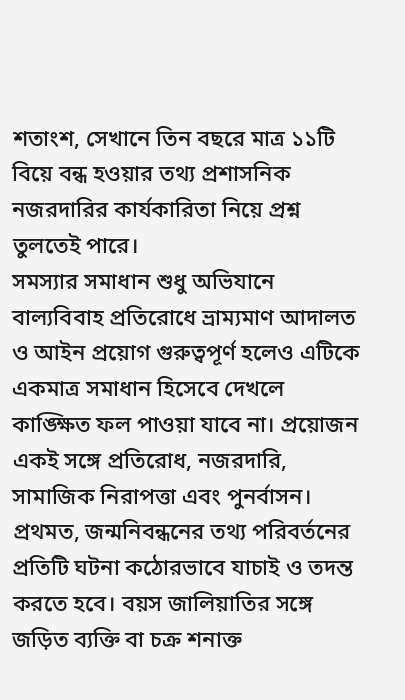শতাংশ, সেখানে তিন বছরে মাত্র ১১টি বিয়ে বন্ধ হওয়ার তথ্য প্রশাসনিক নজরদারির কার্যকারিতা নিয়ে প্রশ্ন তুলতেই পারে।
সমস্যার সমাধান শুধু অভিযানে
বাল্যবিবাহ প্রতিরোধে ভ্রাম্যমাণ আদালত ও আইন প্রয়োগ গুরুত্বপূর্ণ হলেও এটিকে একমাত্র সমাধান হিসেবে দেখলে কাঙ্ক্ষিত ফল পাওয়া যাবে না। প্রয়োজন একই সঙ্গে প্রতিরোধ, নজরদারি, সামাজিক নিরাপত্তা এবং পুনর্বাসন।
প্রথমত, জন্মনিবন্ধনের তথ্য পরিবর্তনের প্রতিটি ঘটনা কঠোরভাবে যাচাই ও তদন্ত করতে হবে। বয়স জালিয়াতির সঙ্গে জড়িত ব্যক্তি বা চক্র শনাক্ত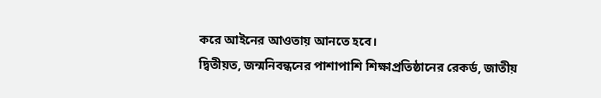করে আইনের আওতায় আনতে হবে।
দ্বিতীয়ত, জন্মনিবন্ধনের পাশাপাশি শিক্ষাপ্রতিষ্ঠানের রেকর্ড, জাতীয়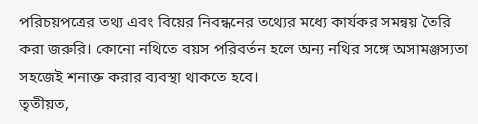পরিচয়পত্রের তথ্য এবং বিয়ের নিবন্ধনের তথ্যের মধ্যে কার্যকর সমন্বয় তৈরি করা জরুরি। কোনো নথিতে বয়স পরিবর্তন হলে অন্য নথির সঙ্গে অসামঞ্জস্যতা সহজেই শনাক্ত করার ব্যবস্থা থাকতে হবে।
তৃতীয়ত,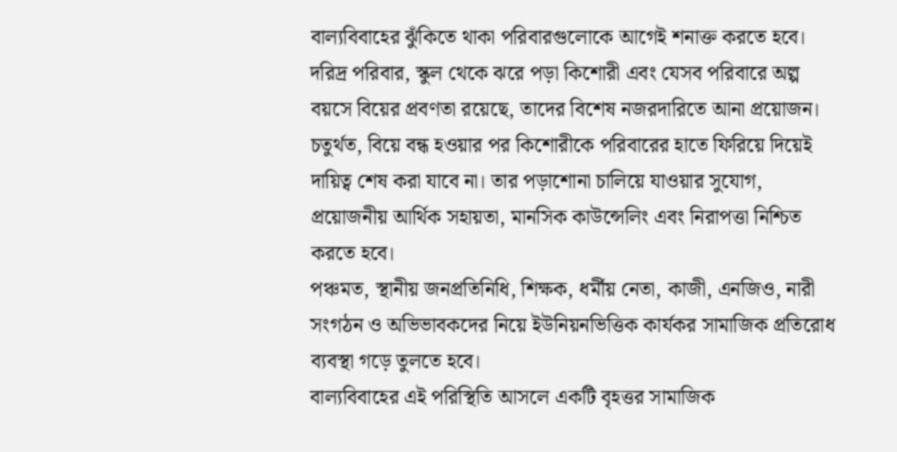বাল্যবিবাহের ঝুঁকিতে থাকা পরিবারগুলোকে আগেই শনাক্ত করতে হবে। দরিদ্র পরিবার, স্কুল থেকে ঝরে পড়া কিশোরী এবং যেসব পরিবারে অল্প বয়সে বিয়ের প্রবণতা রয়েছে, তাদের বিশেষ নজরদারিতে আনা প্রয়োজন।
চতুর্থত, বিয়ে বন্ধ হওয়ার পর কিশোরীকে পরিবারের হাতে ফিরিয়ে দিয়েই দায়িত্ব শেষ করা যাবে না। তার পড়াশোনা চালিয়ে যাওয়ার সুযোগ, প্রয়োজনীয় আর্থিক সহায়তা, মানসিক কাউন্সেলিং এবং নিরাপত্তা নিশ্চিত করতে হবে।
পঞ্চমত, স্থানীয় জনপ্রতিনিধি, শিক্ষক, ধর্মীয় নেতা, কাজী, এনজিও, নারী সংগঠন ও অভিভাবকদের নিয়ে ইউনিয়নভিত্তিক কার্যকর সামাজিক প্রতিরোধ ব্যবস্থা গড়ে তুলতে হবে।
বাল্যবিবাহের এই পরিস্থিতি আসলে একটি বৃহত্তর সামাজিক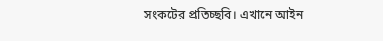সংকটের প্রতিচ্ছবি। এখানে আইন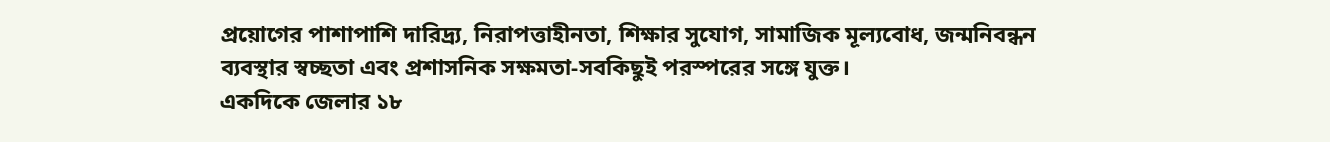প্রয়োগের পাশাপাশি দারিদ্র্য, নিরাপত্তাহীনতা, শিক্ষার সুযোগ, সামাজিক মূল্যবোধ, জন্মনিবন্ধন ব্যবস্থার স্বচ্ছতা এবং প্রশাসনিক সক্ষমতা-সবকিছুই পরস্পরের সঙ্গে যুক্ত।
একদিকে জেলার ১৮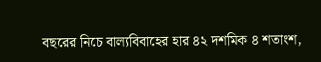বছরের নিচে বাল্যবিবাহের হার ৪২ দশমিক ৪ শতাংশ,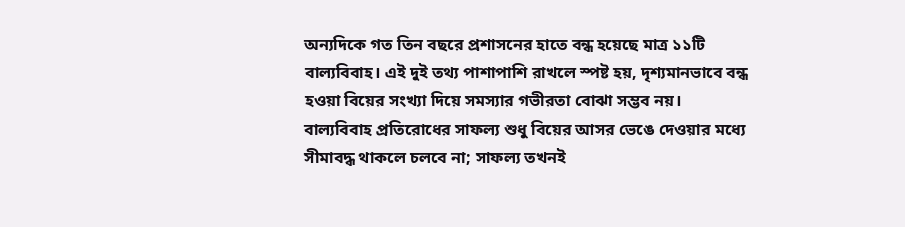অন্যদিকে গত তিন বছরে প্রশাসনের হাতে বন্ধ হয়েছে মাত্র ১১টি বাল্যবিবাহ। এই দুই তথ্য পাশাপাশি রাখলে স্পষ্ট হয়, দৃশ্যমানভাবে বন্ধ হওয়া বিয়ের সংখ্যা দিয়ে সমস্যার গভীরতা বোঝা সম্ভব নয়।
বাল্যবিবাহ প্রতিরোধের সাফল্য শুধু বিয়ের আসর ভেঙে দেওয়ার মধ্যে সীমাবদ্ধ থাকলে চলবে না; সাফল্য তখনই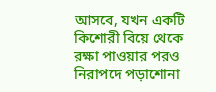আসবে, যখন একটি কিশোরী বিয়ে থেকে রক্ষা পাওয়ার পরও নিরাপদে পড়াশোনা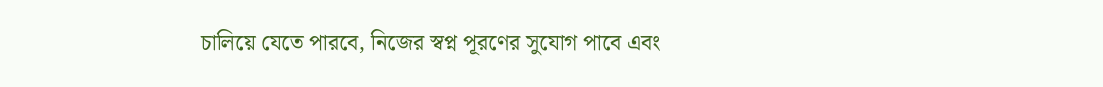চালিয়ে যেতে পারবে, নিজের স্বপ্ন পূরণের সুযোগ পাবে এবং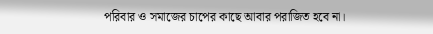পরিবার ও সমাজের চাপের কাছে আবার পরাজিত হবে না।